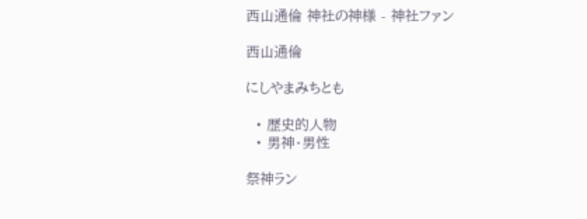西山通倫 神社の神様 - 神社ファン

西山通倫

にしやまみちとも

  • 歴史的人物
  • 男神・男性

祭神ラン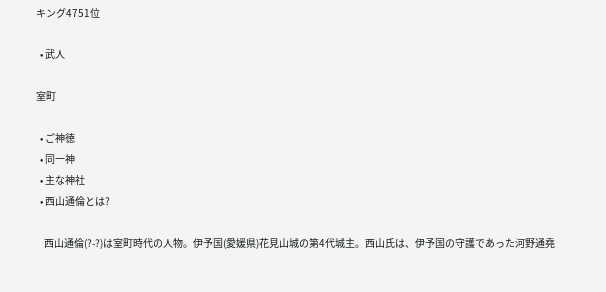キング4751位

  • 武人

室町

  • ご神徳
  • 同一神
  • 主な神社
  • 西山通倫とは?

    西山通倫(?-?)は室町時代の人物。伊予国(愛媛県)花見山城の第4代城主。西山氏は、伊予国の守護であった河野通堯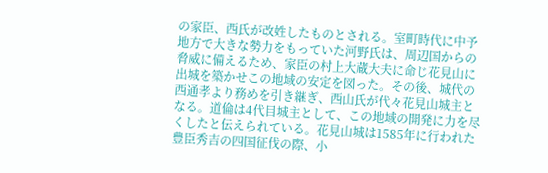の家臣、西氏が改姓したものとされる。室町時代に中予地方で大きな勢力をもっていた河野氏は、周辺国からの脅威に備えるため、家臣の村上大蔵大夫に命じ花見山に出城を築かせこの地域の安定を図った。その後、城代の西通孝より務めを引き継ぎ、西山氏が代々花見山城主となる。道倫は4代目城主として、この地域の開発に力を尽くしたと伝えられている。花見山城は1585年に行われた豊臣秀吉の四国征伐の際、小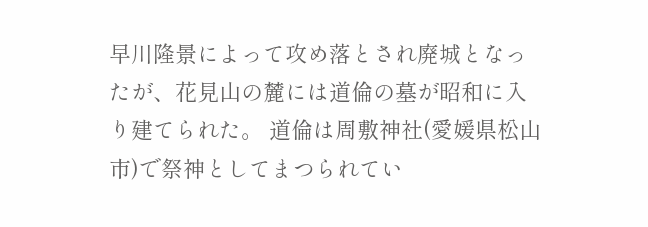早川隆景によって攻め落とされ廃城となったが、花見山の麓には道倫の墓が昭和に入り建てられた。 道倫は周敷神社(愛媛県松山市)で祭神としてまつられてい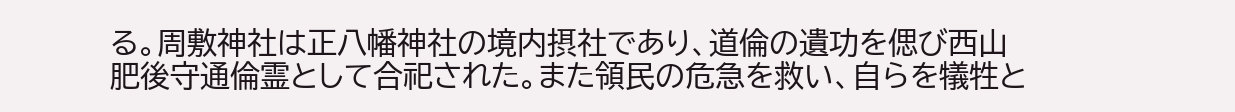る。周敷神社は正八幡神社の境内摂社であり、道倫の遺功を偲び西山肥後守通倫霊として合祀された。また領民の危急を救い、自らを犠牲と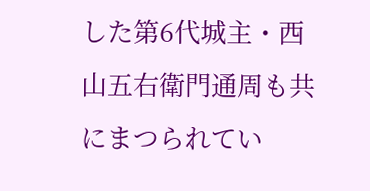した第6代城主・西山五右衛門通周も共にまつられてい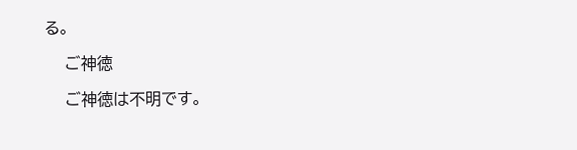る。

    ご神徳

    ご神徳は不明です。